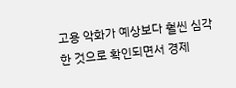고용 악화가 예상보다 훨씬 심각한 것으로 확인되면서 경제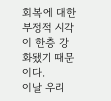회복에 대한 부정적 시각이 한층 강화됐기 때문이다.
이날 우리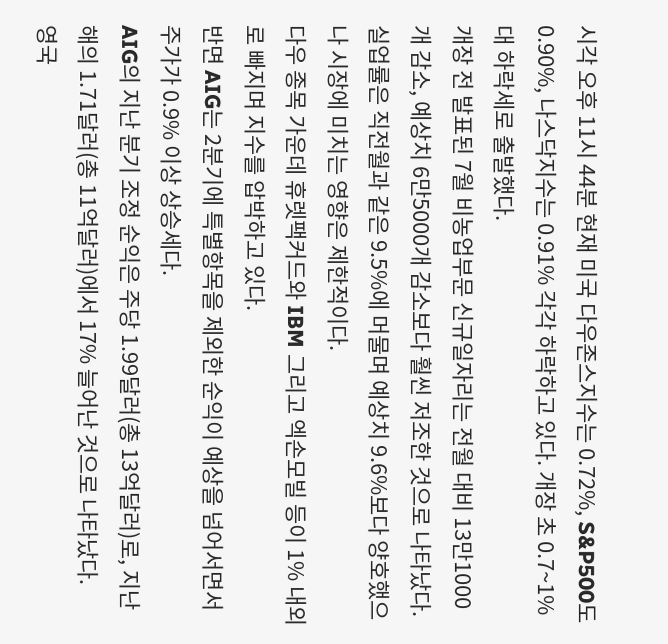시각 오후 11시 44분 현재 미국 다우존스지수는 0.72%, S&P500도 0.90%, 나스닥지수는 0.91% 각각 하락하고 있다. 개장 초 0.7~1%대 하락세로 출발했다.
개장 전 발표된 7월 비농업부문 신규일자리는 전월 대비 13만1000개 감소, 예상치 6만5000개 감소보다 훨씬 저조한 것으로 나타났다.
실업률은 직전월과 같은 9.5%에 머물며 예상치 9.6%보다 양호했으나 시장에 미치는 영향은 제한적이다.
다우 종목 가운데 휴렛팩커드와 IBM 그리고 엑손모빌 등이 1% 내외로 빠지며 지수를 압박하고 있다.
반면 AIG는 2분기에 특별항목을 제외한 순익이 예상을 넘어서면서 주가가 0.9% 이상 상승세다.
AIG의 지난 분기 조정 순익은 주당 1.99달러(총 13억달러)로, 지난해의 1.71달러(총 11억달러)에서 17% 늘어난 것으로 나타났다.
영국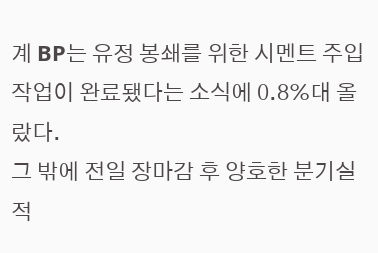계 BP는 유정 봉쇄를 위한 시멘트 주입 작업이 완료됐다는 소식에 0.8%대 올랐다.
그 밖에 전일 장마감 후 양호한 분기실적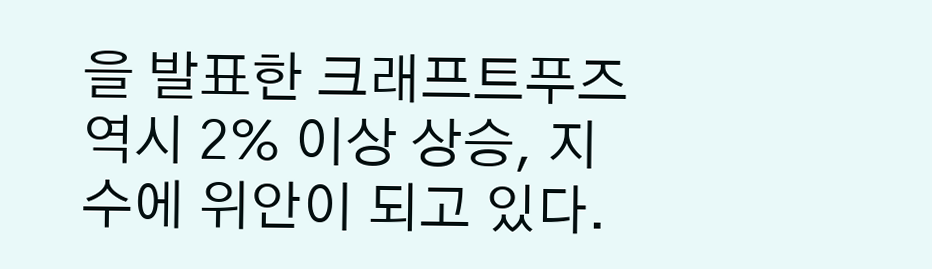을 발표한 크래프트푸즈 역시 2% 이상 상승, 지수에 위안이 되고 있다.